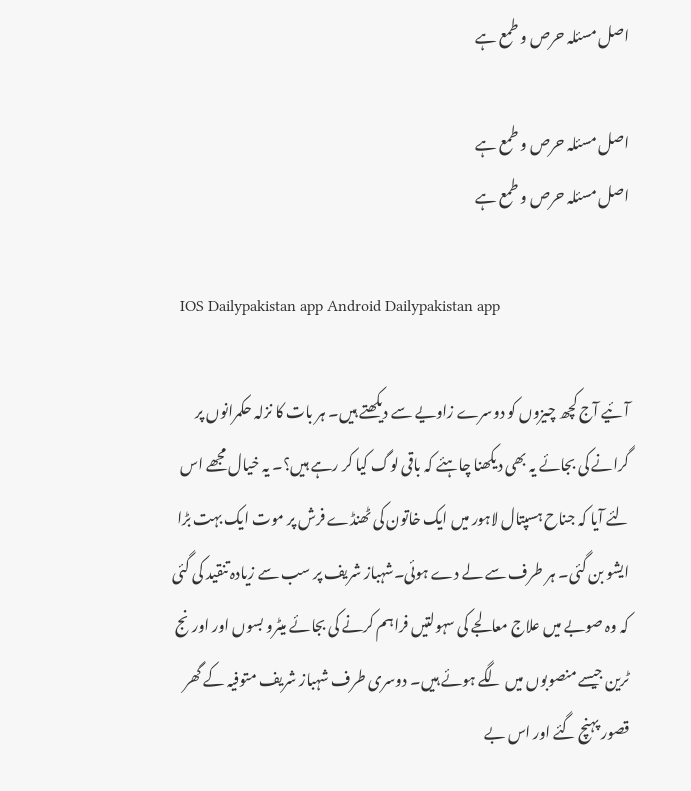اصل مسئلہ حرص و طمع ہے

اصل مسئلہ حرص و طمع ہے
اصل مسئلہ حرص و طمع ہے

  IOS Dailypakistan app Android Dailypakistan app

آئیے آج کچھ چیزوں کو دوسرے زاویے سے دیکھتے ہیں۔ ہر بات کا نزلہ حکمرانوں پر گرانے کی بجائے یہ بھی دیکھنا چاہئے کہ باقی لوگ کیا کر رہے ہیں؟۔ یہ خیال مجھے اس لئے آیا کہ جناح ہسپتال لاہور میں ایک خاتون کی ٹھنڈے فرش پر موت ایک بہت بڑا ایشو بن گئی۔ ہر طرف سے لے دے ہوئی۔شہباز شریف پر سب سے زیادہ تنقید کی گئی کہ وہ صوبے میں علاج معالجے کی سہولتیں فراہم کرنے کی بجائے میٹرو بسوں اور اورنج ٹرین جیسے منصوبوں میں لگے ہوئے ہیں۔ دوسری طرف شہباز شریف متوفیہ کے گھر قصور پہنچ گئے اور اس بے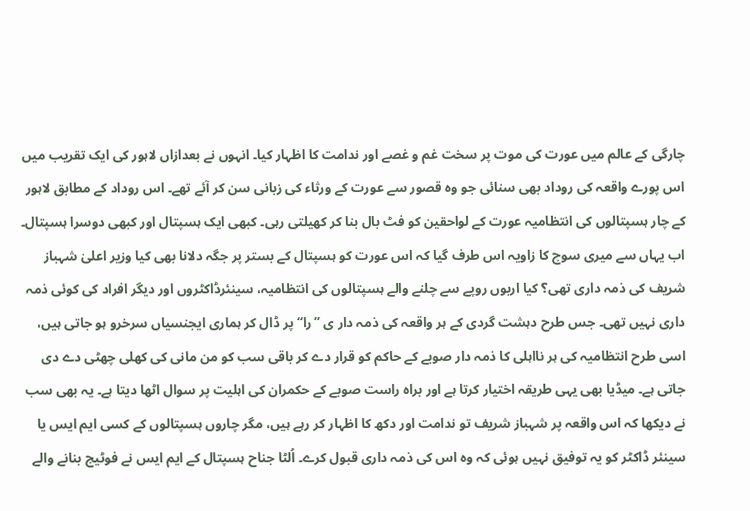چارگی کے عالم میں عورت کی موت پر سخت غم و غصے اور ندامت کا اظہار کیا۔ انہوں نے بعدازاں لاہور کی ایک تقریب میں اس پورے واقعہ کی روداد بھی سنائی جو وہ قصور سے عورت کے ورثاء کی زبانی سن کر آئے تھے۔ اس روداد کے مطابق لاہور کے چار ہسپتالوں کی انتظامیہ عورت کے لواحقین کو فٹ بال بنا کر کھیلتی رہی۔ کبھی ایک ہسپتال اور کبھی دوسرا ہسپتال۔ اب یہاں سے میری سوچ کا زاویہ اس طرف گیا کہ اس عورت کو ہسپتال کے بستر پر جگہ دلانا بھی کیا وزیر اعلیٰ شہباز شریف کی ذمہ داری تھی؟ کیا اربوں روپے سے چلنے والے ہسپتالوں کی انتظامیہ، سینئرڈاکٹروں اور دیگر افراد کی کوئی ذمہ داری نہیں تھی۔ جس طرح دہشت گردی کے ہر واقعہ کی ذمہ دار ی ’’را‘‘ پر ڈال کر ہماری ایجنسیاں سرخرو ہو جاتی ہیں، اسی طرح انتظامیہ کی ہر نااہلی کا ذمہ دار صوبے کے حاکم کو قرار دے کر باقی سب کو من مانی کی کھلی چھٹی دے دی جاتی ہے۔ میڈیا بھی یہی طریقہ اختیار کرتا ہے اور براہ راست صوبے کے حکمران کی اہلیت پر سوال اٹھا دیتا ہے۔ یہ بھی سب نے دیکھا کہ اس واقعہ پر شہباز شریف تو ندامت اور دکھ کا اظہار کر رہے ہیں، مگر چاروں ہسپتالوں کے کسی ایم ایس یا سینئر ڈاکٹر کو یہ توفیق نہیں ہوئی کہ وہ اس کی ذمہ داری قبول کرے۔ اُلٹا جناح ہسپتال کے ایم ایس نے فوٹیج بنانے والے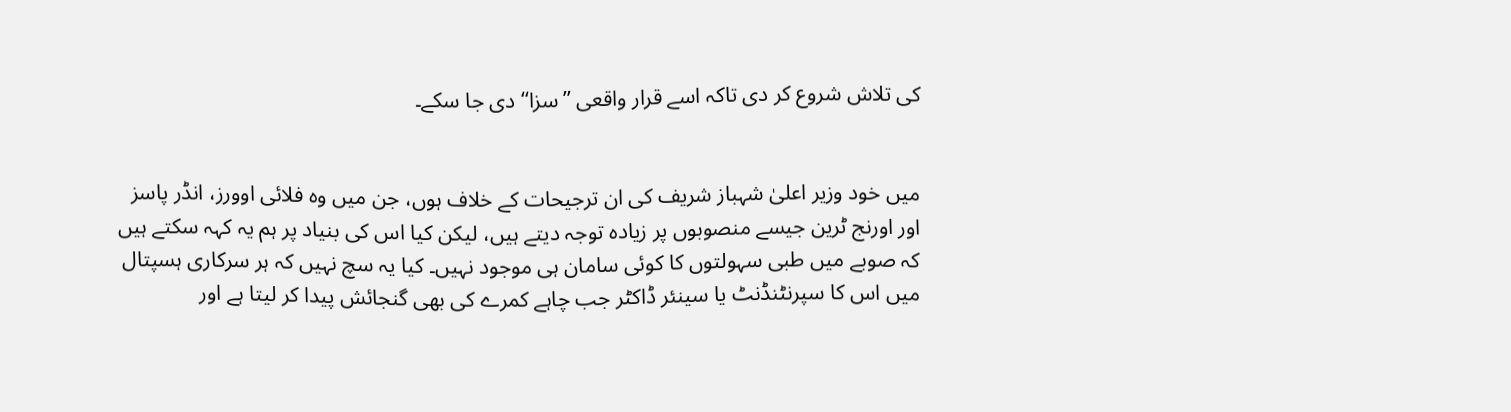کی تلاش شروع کر دی تاکہ اسے قرار واقعی ’’سزا‘‘ دی جا سکے۔


میں خود وزیر اعلیٰ شہباز شریف کی ان ترجیحات کے خلاف ہوں، جن میں وہ فلائی اوورز، انڈر پاسز اور اورنج ٹرین جیسے منصوبوں پر زیادہ توجہ دیتے ہیں، لیکن کیا اس کی بنیاد پر ہم یہ کہہ سکتے ہیں کہ صوبے میں طبی سہولتوں کا کوئی سامان ہی موجود نہیں۔ کیا یہ سچ نہیں کہ ہر سرکاری ہسپتال میں اس کا سپرنٹنڈنٹ یا سینئر ڈاکٹر جب چاہے کمرے کی بھی گنجائش پیدا کر لیتا ہے اور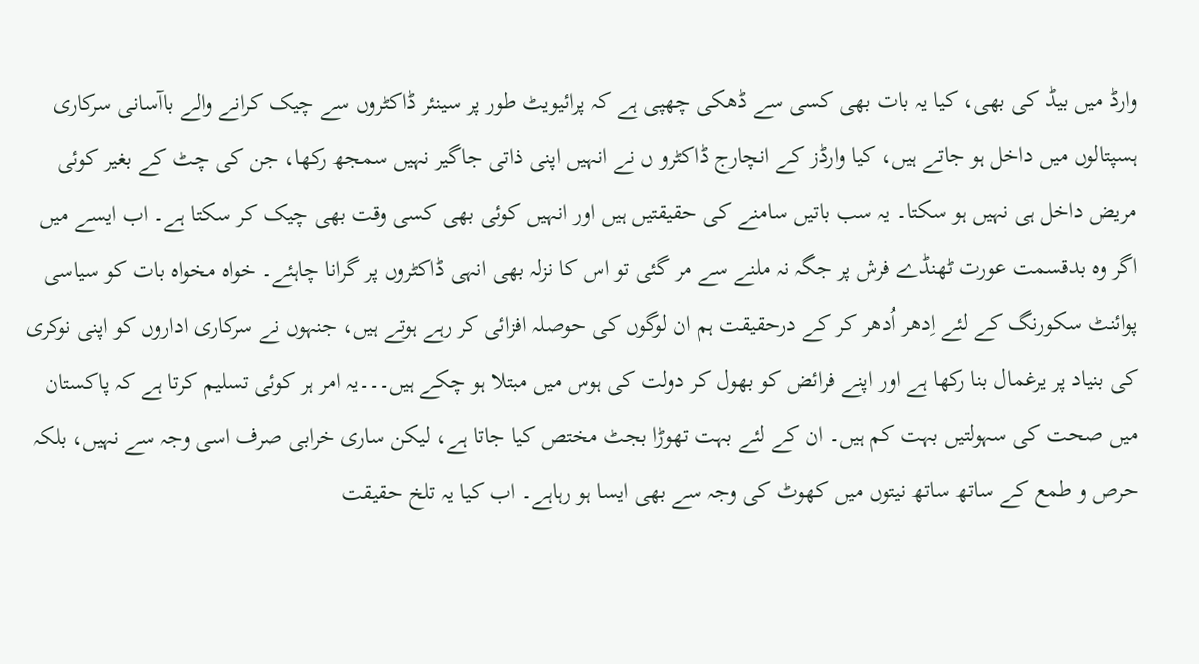وارڈ میں بیڈ کی بھی، کیا یہ بات بھی کسی سے ڈھکی چھپی ہے کہ پرائیویٹ طور پر سینئر ڈاکٹروں سے چیک کرانے والے باآسانی سرکاری ہسپتالوں میں داخل ہو جاتے ہیں، کیا وارڈز کے انچارج ڈاکٹرو ں نے انہیں اپنی ذاتی جاگیر نہیں سمجھ رکھا، جن کی چٹ کے بغیر کوئی مریض داخل ہی نہیں ہو سکتا۔ یہ سب باتیں سامنے کی حقیقتیں ہیں اور انہیں کوئی بھی کسی وقت بھی چیک کر سکتا ہے۔ اب ایسے میں اگر وہ بدقسمت عورت ٹھنڈے فرش پر جگہ نہ ملنے سے مر گئی تو اس کا نزلہ بھی انہی ڈاکٹروں پر گرانا چاہئے۔ خواہ مخواہ بات کو سیاسی پوائنٹ سکورنگ کے لئے اِدھر اُدھر کر کے درحقیقت ہم ان لوگوں کی حوصلہ افزائی کر رہے ہوتے ہیں، جنہوں نے سرکاری اداروں کو اپنی نوکری کی بنیاد پر یرغمال بنا رکھا ہے اور اپنے فرائض کو بھول کر دولت کی ہوس میں مبتلا ہو چکے ہیں۔۔۔یہ امر ہر کوئی تسلیم کرتا ہے کہ پاکستان میں صحت کی سہولتیں بہت کم ہیں۔ ان کے لئے بہت تھوڑا بجٹ مختص کیا جاتا ہے، لیکن ساری خرابی صرف اسی وجہ سے نہیں، بلکہ حرص و طمع کے ساتھ ساتھ نیتوں میں کھوٹ کی وجہ سے بھی ایسا ہو رہاہے۔ اب کیا یہ تلخ حقیقت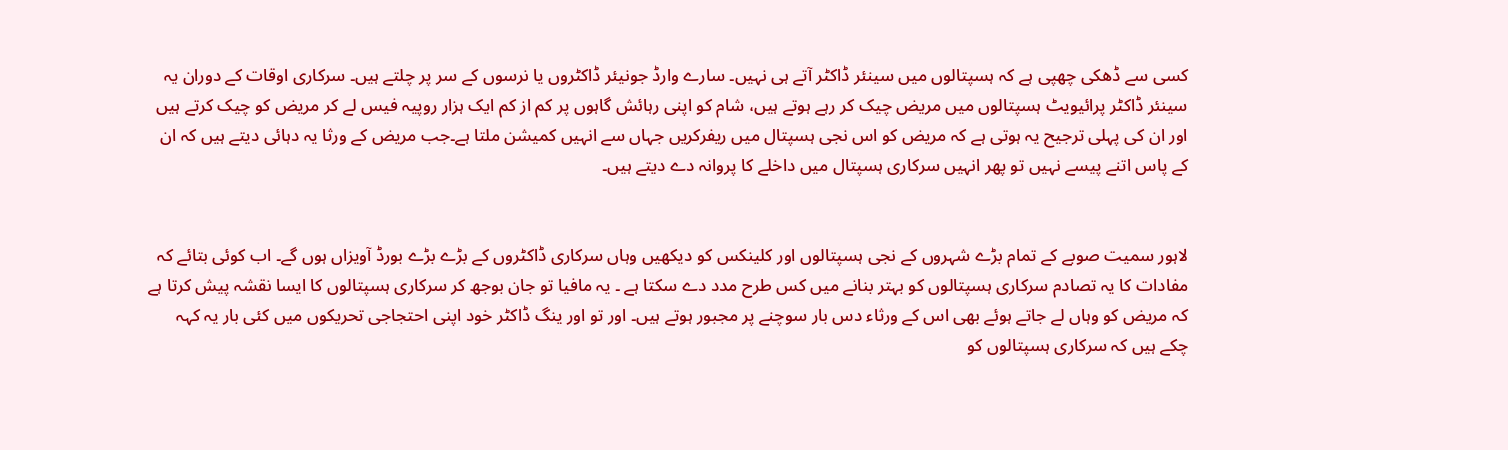کسی سے ڈھکی چھپی ہے کہ ہسپتالوں میں سینئر ڈاکٹر آتے ہی نہیں۔ سارے وارڈ جونیئر ڈاکٹروں یا نرسوں کے سر پر چلتے ہیں۔ سرکاری اوقات کے دوران یہ سینئر ڈاکٹر پرائیویٹ ہسپتالوں میں مریض چیک کر رہے ہوتے ہیں، شام کو اپنی رہائش گاہوں پر کم از کم ایک ہزار روپیہ فیس لے کر مریض کو چیک کرتے ہیں اور ان کی پہلی ترجیح یہ ہوتی ہے کہ مریض کو اس نجی ہسپتال میں ریفرکریں جہاں سے انہیں کمیشن ملتا ہے۔جب مریض کے ورثا یہ دہائی دیتے ہیں کہ ان کے پاس اتنے پیسے نہیں تو پھر انہیں سرکاری ہسپتال میں داخلے کا پروانہ دے دیتے ہیں۔


لاہور سمیت صوبے کے تمام بڑے شہروں کے نجی ہسپتالوں اور کلینکس کو دیکھیں وہاں سرکاری ڈاکٹروں کے بڑے بڑے بورڈ آویزاں ہوں گے۔ اب کوئی بتائے کہ مفادات کا یہ تصادم سرکاری ہسپتالوں کو بہتر بنانے میں کس طرح مدد دے سکتا ہے ۔ یہ مافیا تو جان بوجھ کر سرکاری ہسپتالوں کا ایسا نقشہ پیش کرتا ہے کہ مریض کو وہاں لے جاتے ہوئے بھی اس کے ورثاء دس بار سوچنے پر مجبور ہوتے ہیں۔ اور تو اور ینگ ڈاکٹر خود اپنی احتجاجی تحریکوں میں کئی بار یہ کہہ چکے ہیں کہ سرکاری ہسپتالوں کو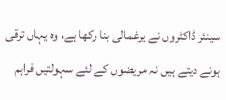سینئر ڈاکٹروں نے یرغمالی بنا رکھا ہے، وہ یہاں ترقی ہونے دیتے ہیں نہ مریضوں کے لئے سہولتیں فراہم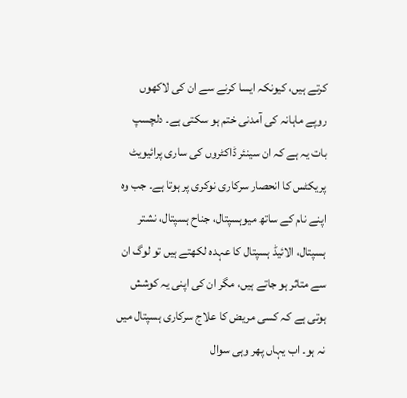کرتے ہیں، کیونکہ ایسا کرنے سے ان کی لاکھوں روپے ماہانہ کی آمدنی ختم ہو سکتی ہے۔ دلچسپ بات یہ ہے کہ ان سینئر ڈاکٹروں کی ساری پرائیویٹ پریکٹس کا انحصار سرکاری نوکری پر ہوتا ہے۔ جب وہ اپنے نام کے ساتھ میوہسپتال، جناح ہسپتال، نشتر ہسپتال، الائیڈ ہسپتال کا عہدہ لکھتے ہیں تو لوگ ان سے متاثر ہو جاتے ہیں، مگر ان کی اپنی یہ کوشش ہوتی ہے کہ کسی مریض کا علاج سرکاری ہسپتال میں نہ ہو۔ اب یہاں پھر وہی سوال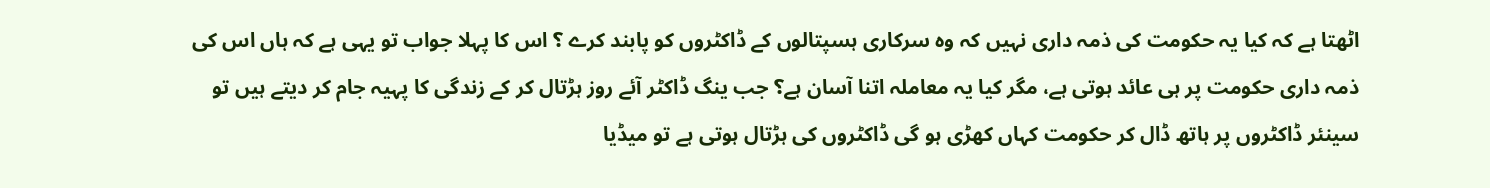اٹھتا ہے کہ کیا یہ حکومت کی ذمہ داری نہیں کہ وہ سرکاری ہسپتالوں کے ڈاکٹروں کو پابند کرے ؟ اس کا پہلا جواب تو یہی ہے کہ ہاں اس کی ذمہ داری حکومت پر ہی عائد ہوتی ہے، مگر کیا یہ معاملہ اتنا آسان ہے؟ جب ینگ ڈاکٹر آئے روز ہڑتال کر کے زندگی کا پہیہ جام کر دیتے ہیں تو سینئر ڈاکٹروں پر ہاتھ ڈال کر حکومت کہاں کھڑی ہو گی ڈاکٹروں کی ہڑتال ہوتی ہے تو میڈیا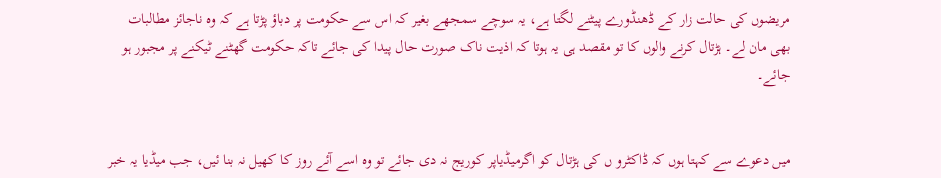مریضوں کی حالت زار کے ڈھنڈورے پیٹنے لگتا ہے، یہ سوچے سمجھے بغیر کہ اس سے حکومت پر دباؤ پڑتا ہے کہ وہ ناجائز مطالبات بھی مان لے۔ ہڑتال کرنے والوں کا تو مقصد ہی یہ ہوتا کہ اذیت ناک صورت حال پیدا کی جائے تاکہ حکومت گھٹنے ٹیکنے پر مجبور ہو جائے۔


میں دعوے سے کہتا ہوں کہ ڈاکٹرو ں کی ہڑتال کو اگرمیڈیاپر کوریج نہ دی جائے تو وہ اسے آئے روز کا کھیل نہ بنا ئیں، جب میڈیا یہ خبر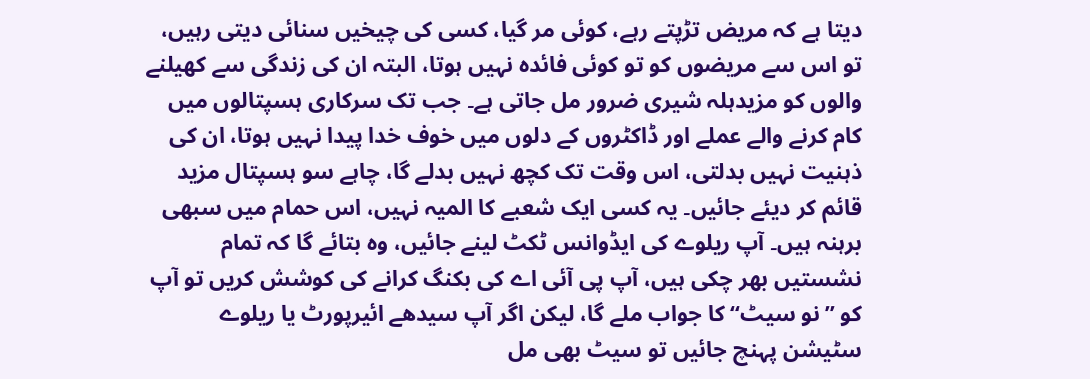دیتا ہے کہ مریض تڑپتے رہے، کوئی مر گیا، کسی کی چیخیں سنائی دیتی رہیں، تو اس سے مریضوں کو تو کوئی فائدہ نہیں ہوتا، البتہ ان کی زندگی سے کھیلنے والوں کو مزیدہلہ شیری ضرور مل جاتی ہے۔ جب تک سرکاری ہسپتالوں میں کام کرنے والے عملے اور ڈاکٹروں کے دلوں میں خوف خدا پیدا نہیں ہوتا، ان کی ذہنیت نہیں بدلتی، اس وقت تک کچھ نہیں بدلے گا، چاہے سو ہسپتال مزید قائم کر دیئے جائیں۔ یہ کسی ایک شعبے کا المیہ نہیں، اس حمام میں سبھی برہنہ ہیں۔ آپ ریلوے کی ایڈوانس ٹکٹ لینے جائیں، وہ بتائے گا کہ تمام نشستیں بھر چکی ہیں، آپ پی آئی اے کی بکنگ کرانے کی کوشش کریں تو آپ کو ’’نو سیٹ‘‘ کا جواب ملے گا، لیکن اگر آپ سیدھے ائیرپورٹ یا ریلوے سٹیشن پہنچ جائیں تو سیٹ بھی مل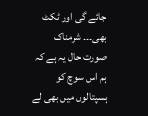جائے گی اور ٹکٹ بھی۔۔۔ شرمناک صورت حال یہ ہے کہ ہم اس سوچ کو ہسپتالوں میں بھی لے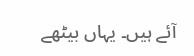آئے ہیں۔ یہاں بیٹھے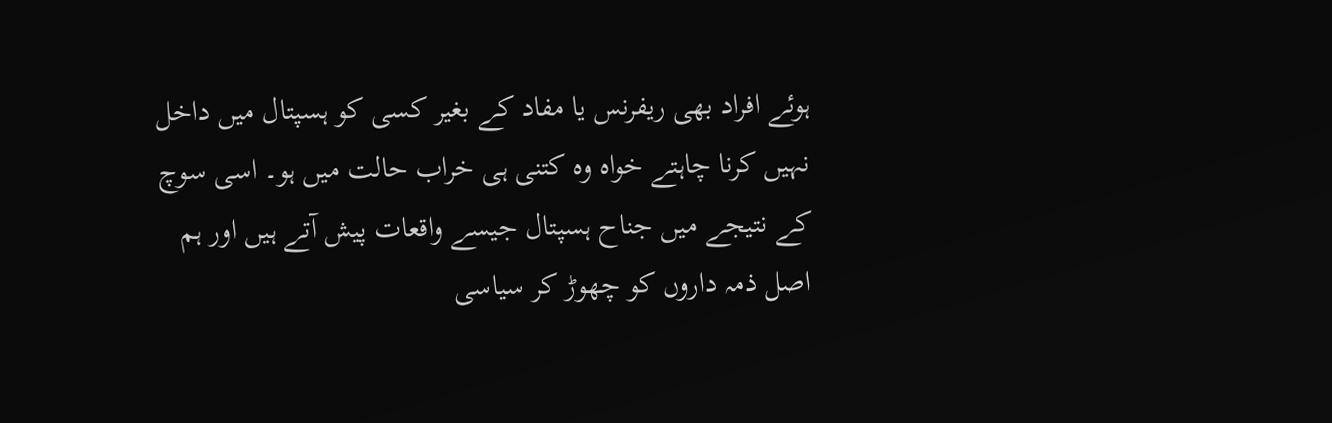ہوئے افراد بھی ریفرنس یا مفاد کے بغیر کسی کو ہسپتال میں داخل نہیں کرنا چاہتے خواہ وہ کتنی ہی خراب حالت میں ہو۔ اسی سوچ کے نتیجے میں جناح ہسپتال جیسے واقعات پیش آتے ہیں اور ہم اصل ذمہ داروں کو چھوڑ کر سیاسی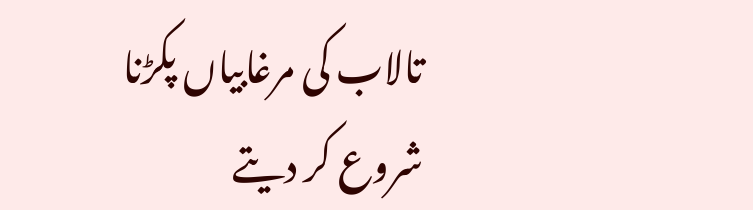تالاب کی مرغابیاں پکڑنا شروع کر دیتے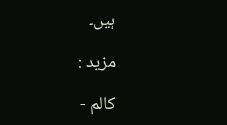ہیں۔

مزید :

کالم -